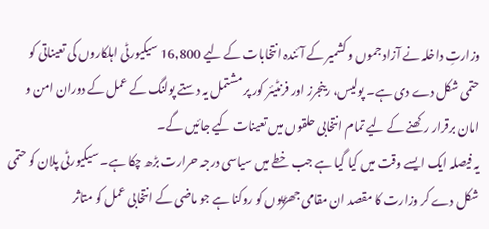وزارتِ داخلہ نے آزاد جموں و کشمیر کے آئندہ انتخابات کے لیے 16,800 سیکیورٹی اہلکاروں کی تعیناتی کو حتمی شکل دے دی ہے۔ پولیس، رینجرز اور فرنٹیئر کور پر مشتمل یہ دستے پولنگ کے عمل کے دوران امن و امان برقرار رکھنے کے لیے تمام انتخابی حلقوں میں تعینات کیے جائیں گے۔
یہ فیصلہ ایک ایسے وقت میں کیا گیا ہے جب خطے میں سیاسی درجہ حرارت بڑھ چکا ہے۔ سیکیورٹی پلان کو حتمی شکل دے کر وزارت کا مقصد ان مقامی جھڑپوں کو روکنا ہے جو ماضی کے انتخابی عمل کو متاثر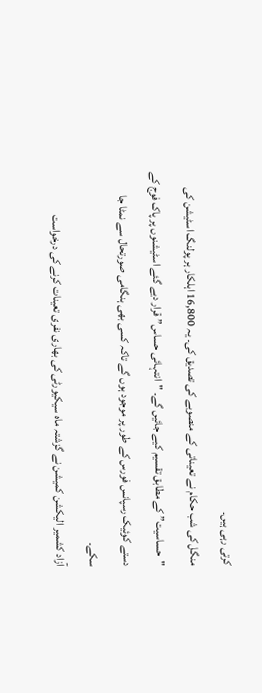کرتی رہی ہیں۔
منگل کی شب حکام نے تعیناتی کے منصوبے کی تصدیق کی۔ یہ 16,800 اہلکار ہر پولنگ اسٹیشن کی "حساسیت” کے مطابق تقسیم کیے جائیں گے۔ "انتہائی حساس” قرار دیے گئے اسٹیشنوں پر پاک فوج کے دستے کوئیک رسپانس فورس کے طور پر موجود ہوں گے تاکہ کسی بھی ہنگامی صورتحال سے نمٹا جا سکے۔
آزاد کشمیر الیکشن کمیشن نے گزشتہ ماہ سیکیورٹی کی بھاری نفری تعینات کرنے کی درخواست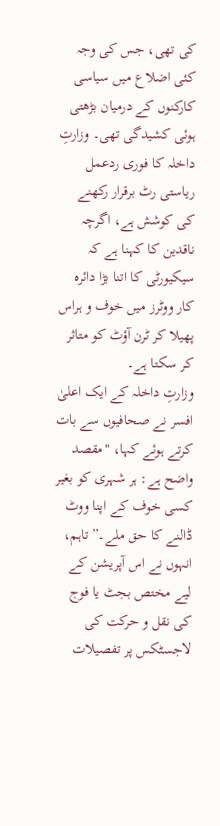کی تھی، جس کی وجہ کئی اضلاع میں سیاسی کارکنوں کے درمیان بڑھتی ہوئی کشیدگی تھی۔ وزارتِ داخلہ کا فوری ردعمل ریاستی رٹ برقرار رکھنے کی کوشش ہے، اگرچہ ناقدین کا کہنا ہے کہ سیکیورٹی کا اتنا بڑا دائرہ کار ووٹرز میں خوف و ہراس پھیلا کر ٹرن آؤٹ کو متاثر کر سکتا ہے۔
وزارتِ داخلہ کے ایک اعلیٰ افسر نے صحافیوں سے بات کرتے ہوئے کہا، "مقصد واضح ہے: ہر شہری کو بغیر کسی خوف کے اپنا ووٹ ڈالنے کا حق ملے۔” تاہم، انہوں نے اس آپریشن کے لیے مختص بجٹ یا فوج کی نقل و حرکت کی لاجسٹکس پر تفصیلات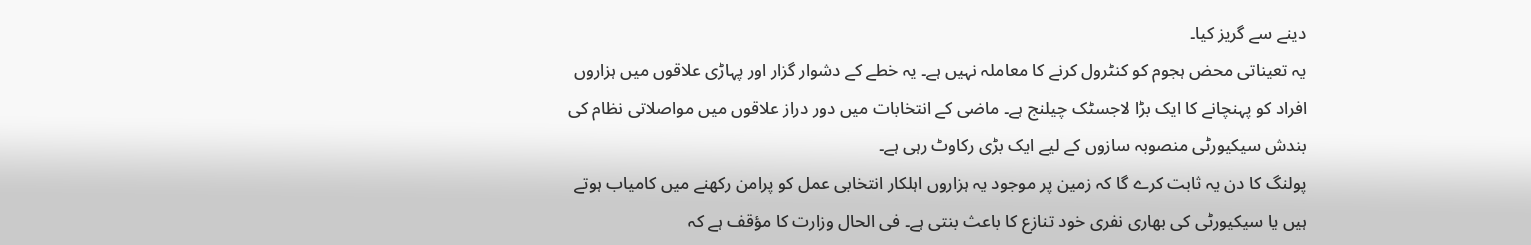دینے سے گریز کیا۔
یہ تعیناتی محض ہجوم کو کنٹرول کرنے کا معاملہ نہیں ہے۔ یہ خطے کے دشوار گزار اور پہاڑی علاقوں میں ہزاروں افراد کو پہنچانے کا ایک بڑا لاجسٹک چیلنج ہے۔ ماضی کے انتخابات میں دور دراز علاقوں میں مواصلاتی نظام کی بندش سیکیورٹی منصوبہ سازوں کے لیے ایک بڑی رکاوٹ رہی ہے۔
پولنگ کا دن یہ ثابت کرے گا کہ زمین پر موجود یہ ہزاروں اہلکار انتخابی عمل کو پرامن رکھنے میں کامیاب ہوتے ہیں یا سیکیورٹی کی بھاری نفری خود تنازع کا باعث بنتی ہے۔ فی الحال وزارت کا مؤقف ہے کہ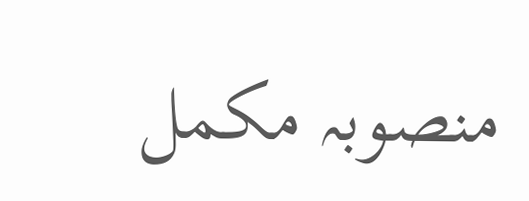منصوبہ مکمل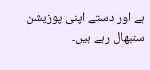ہے اور دستے اپنی پوزیشن سنبھال رہے ہیں۔